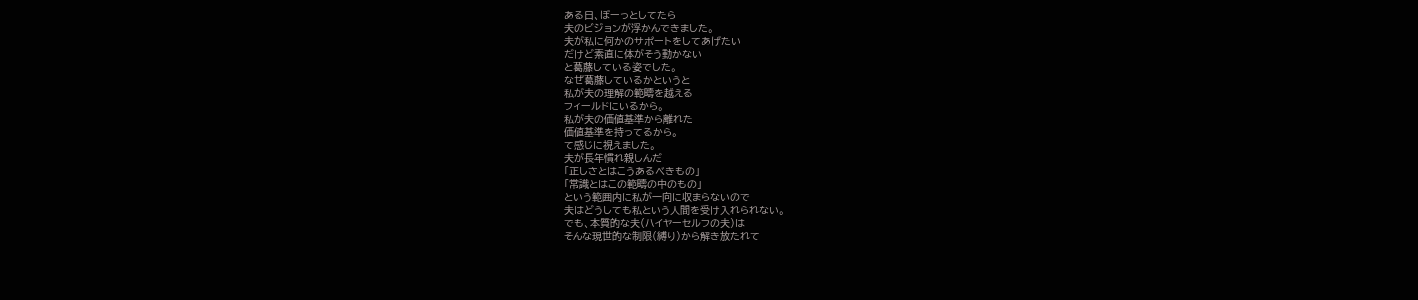ある日、ぼーっとしてたら
夫のビジョンが浮かんできました。
夫が私に何かのサポートをしてあげたい
だけど素直に体がそう動かない
と葛藤している姿でした。
なぜ葛藤しているかというと
私が夫の理解の範疇を越える
フィールドにいるから。
私が夫の価値基準から離れた
価値基準を持ってるから。
て感じに視えました。
夫が長年慣れ親しんだ
「正しさとはこうあるべきもの」
「常識とはこの範疇の中のもの」
という範囲内に私が一向に収まらないので
夫はどうしても私という人間を受け入れられない。
でも、本質的な夫(ハイヤーセルフの夫)は
そんな現世的な制限(縛り)から解き放たれて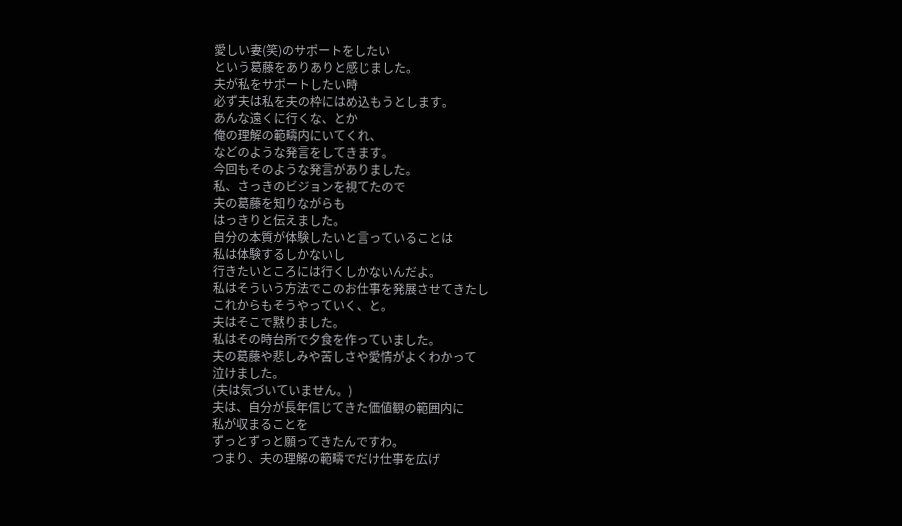愛しい妻(笑)のサポートをしたい
という葛藤をありありと感じました。
夫が私をサポートしたい時
必ず夫は私を夫の枠にはめ込もうとします。
あんな遠くに行くな、とか
俺の理解の範疇内にいてくれ、
などのような発言をしてきます。
今回もそのような発言がありました。
私、さっきのビジョンを視てたので
夫の葛藤を知りながらも
はっきりと伝えました。
自分の本質が体験したいと言っていることは
私は体験するしかないし
行きたいところには行くしかないんだよ。
私はそういう方法でこのお仕事を発展させてきたし
これからもそうやっていく、と。
夫はそこで黙りました。
私はその時台所で夕食を作っていました。
夫の葛藤や悲しみや苦しさや愛情がよくわかって
泣けました。
(夫は気づいていません。)
夫は、自分が長年信じてきた価値観の範囲内に
私が収まることを
ずっとずっと願ってきたんですわ。
つまり、夫の理解の範疇でだけ仕事を広げ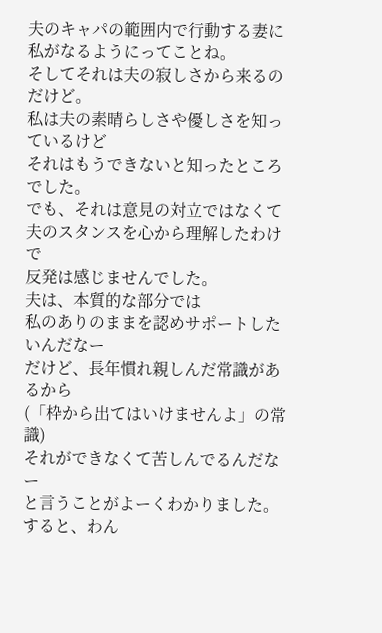夫のキャパの範囲内で行動する妻に
私がなるようにってことね。
そしてそれは夫の寂しさから来るのだけど。
私は夫の素晴らしさや優しさを知っているけど
それはもうできないと知ったところでした。
でも、それは意見の対立ではなくて
夫のスタンスを心から理解したわけで
反発は感じませんでした。
夫は、本質的な部分では
私のありのままを認めサポートしたいんだなー
だけど、長年慣れ親しんだ常識があるから
(「枠から出てはいけませんよ」の常識)
それができなくて苦しんでるんだなー
と言うことがよーくわかりました。
すると、わん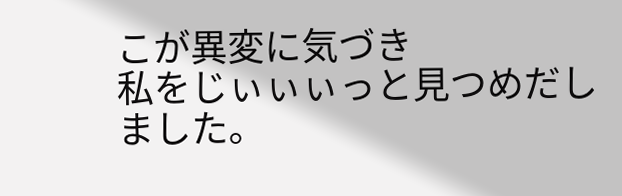こが異変に気づき
私をじぃぃぃっと見つめだしました。